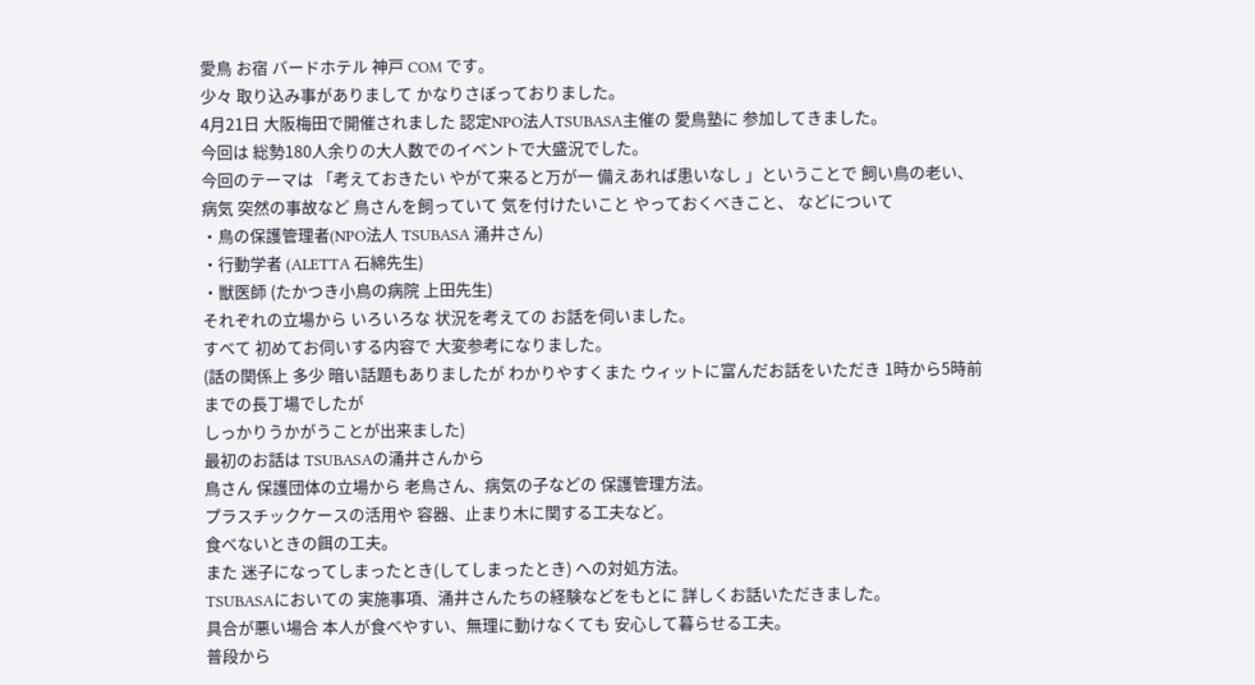愛鳥 お宿 バードホテル 神戸 COM です。
少々 取り込み事がありまして かなりさぼっておりました。
4月21日 大阪梅田で開催されました 認定NPO法人TSUBASA主催の 愛鳥塾に 参加してきました。
今回は 総勢180人余りの大人数でのイベントで大盛況でした。
今回のテーマは 「考えておきたい やがて来ると万が一 備えあれば患いなし 」ということで 飼い鳥の老い、病気 突然の事故など 鳥さんを飼っていて 気を付けたいこと やっておくべきこと、 などについて
・鳥の保護管理者(NPO法人 TSUBASA 涌井さん)
・行動学者 (ALETTA 石綿先生)
・獣医師 (たかつき小鳥の病院 上田先生)
それぞれの立場から いろいろな 状況を考えての お話を伺いました。
すべて 初めてお伺いする内容で 大変参考になりました。
(話の関係上 多少 暗い話題もありましたが わかりやすくまた ウィットに富んだお話をいただき 1時から5時前までの長丁場でしたが
しっかりうかがうことが出来ました)
最初のお話は TSUBASAの涌井さんから
鳥さん 保護団体の立場から 老鳥さん、病気の子などの 保護管理方法。
プラスチックケースの活用や 容器、止まり木に関する工夫など。
食べないときの餌の工夫。
また 迷子になってしまったとき(してしまったとき) への対処方法。
TSUBASAにおいての 実施事項、涌井さんたちの経験などをもとに 詳しくお話いただきました。
具合が悪い場合 本人が食べやすい、無理に動けなくても 安心して暮らせる工夫。
普段から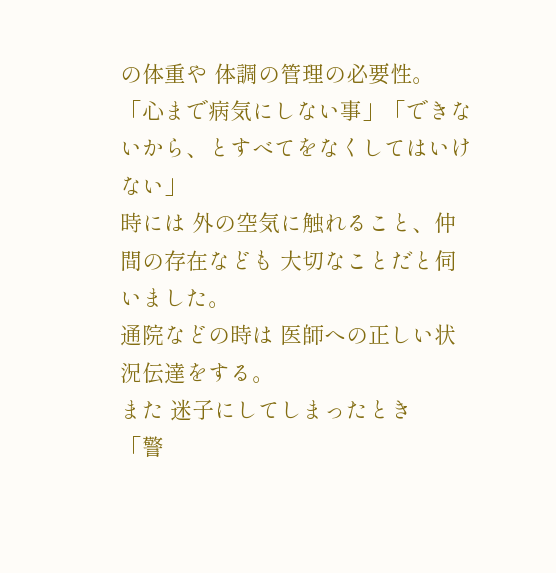の体重や 体調の管理の必要性。
「心まで病気にしない事」「できないから、とすべてをなくしてはいけない」
時には 外の空気に触れること、仲間の存在なども 大切なことだと伺いました。
通院などの時は 医師への正しい状況伝達をする。
また 迷子にしてしまったとき
「警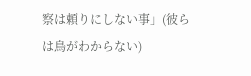察は頼りにしない事」(彼らは鳥がわからない)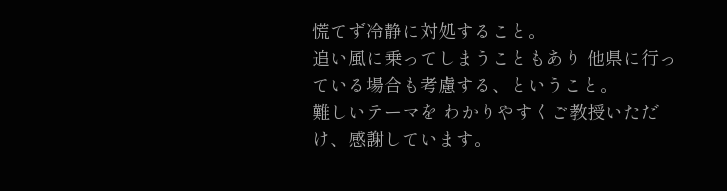慌てず冷静に対処すること。
追い風に乗ってしまうこともあり 他県に行っている場合も考慮する、ということ。
難しいテーマを わかりやすくご教授いただけ、感謝しています。